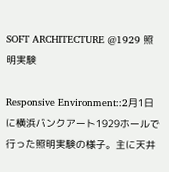SOFT ARCHITECTURE @1929 照明実験

Responsive Environment::2月1日に横浜バンクアート1929ホールで行った照明実験の様子。主に天井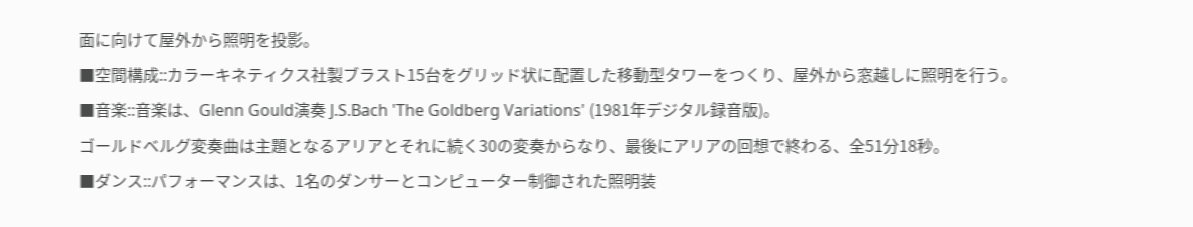面に向けて屋外から照明を投影。
■空間構成::カラーキネティクス社製ブラスト15台をグリッド状に配置した移動型タワーをつくり、屋外から窓越しに照明を行う。
■音楽::音楽は、Glenn Gould演奏 J.S.Bach 'The Goldberg Variations' (1981年デジタル録音版)。
ゴールドベルグ変奏曲は主題となるアリアとそれに続く30の変奏からなり、最後にアリアの回想で終わる、全51分18秒。
■ダンス::パフォーマンスは、1名のダンサーとコンピューター制御された照明装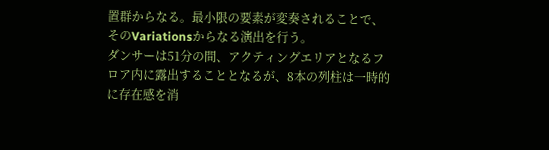置群からなる。最小限の要素が変奏されることで、そのVariationsからなる演出を行う。
ダンサーは51分の間、アクティングエリアとなるフロア内に露出することとなるが、8本の列柱は一時的に存在感を消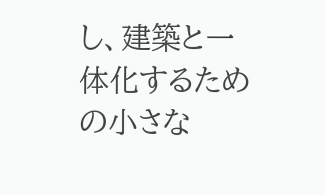し、建築と一体化するための小さな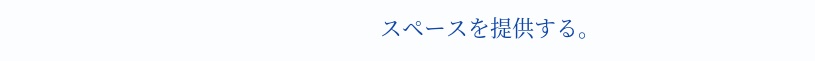スペースを提供する。